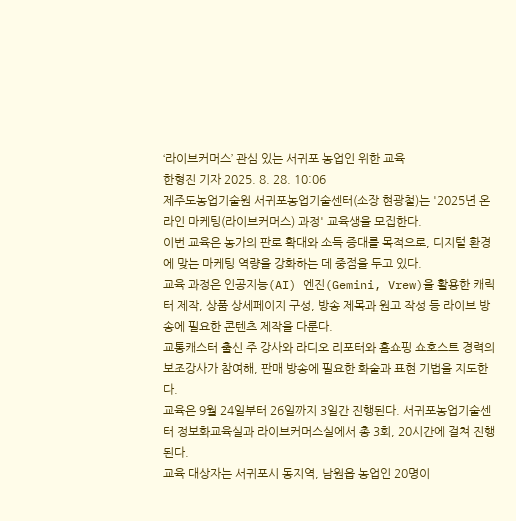‘라이브커머스’ 관심 있는 서귀포 농업인 위한 교육
한형진 기자 2025. 8. 28. 10:06
제주도농업기술원 서귀포농업기술센터(소장 현광철)는 '2025년 온라인 마케팅(라이브커머스) 과정' 교육생을 모집한다.
이번 교육은 농가의 판로 확대와 소득 증대를 목적으로, 디지털 환경에 맞는 마케팅 역량을 강화하는 데 중점을 두고 있다.
교육 과정은 인공지능(AI) 엔진(Gemini, Vrew)을 활용한 캐릭터 제작, 상품 상세페이지 구성, 방송 제목과 원고 작성 등 라이브 방송에 필요한 콘텐츠 제작을 다룬다.
교통캐스터 출신 주 강사와 라디오 리포터와 홈쇼핑 쇼호스트 경력의 보조강사가 참여해, 판매 방송에 필요한 화술과 표현 기법을 지도한다.
교육은 9월 24일부터 26일까지 3일간 진행된다. 서귀포농업기술센터 정보화교육실과 라이브커머스실에서 총 3회, 20시간에 걸쳐 진행된다.
교육 대상자는 서귀포시 동지역, 남원읍 농업인 20명이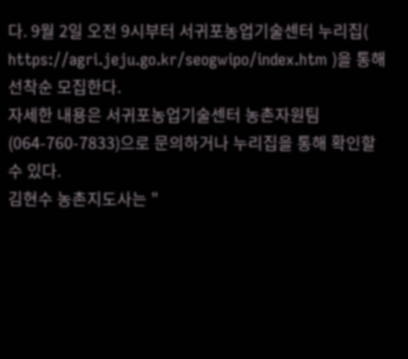다. 9월 2일 오전 9시부터 서귀포농업기술센터 누리집( https://agri.jeju.go.kr/seogwipo/index.htm )을 통해 선착순 모집한다.
자세한 내용은 서귀포농업기술센터 농촌자원팀(064-760-7833)으로 문의하거나 누리집을 통해 확인할 수 있다.
김현수 농촌지도사는 "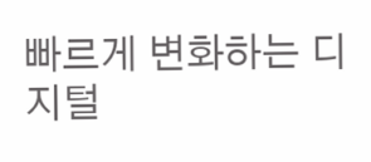빠르게 변화하는 디지털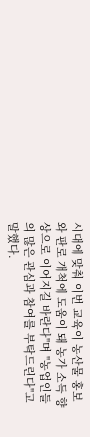시대에 맞춰 이번 교육이 농산물 홍보와 판로 개척에 도움이 돼 농가 소득 향상으로 이어지길 바란다"며 "농업인들의 많은 관심과 참여를 부탁드린다"고 말했다.